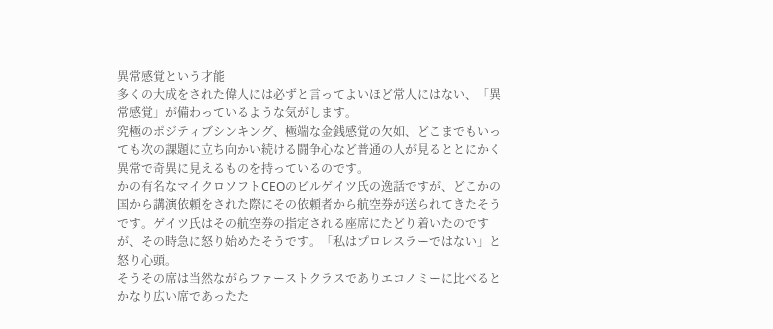異常感覚という才能
多くの大成をされた偉人には必ずと言ってよいほど常人にはない、「異常感覚」が備わっているような気がします。
究極のポジティブシンキング、極端な金銭感覚の欠如、どこまでもいっても次の課題に立ち向かい続ける闘争心など普通の人が見るととにかく異常で奇異に見えるものを持っているのです。
かの有名なマイクロソフトCEOのビルゲイツ氏の逸話ですが、どこかの国から講演依頼をされた際にその依頼者から航空券が送られてきたそうです。ゲイツ氏はその航空券の指定される座席にたどり着いたのですが、その時急に怒り始めたそうです。「私はプロレスラーではない」と怒り心頭。
そうその席は当然ながらファーストクラスでありエコノミーに比べるとかなり広い席であったた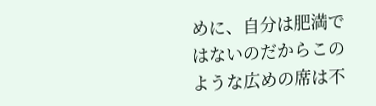めに、自分は肥満ではないのだからこのような広めの席は不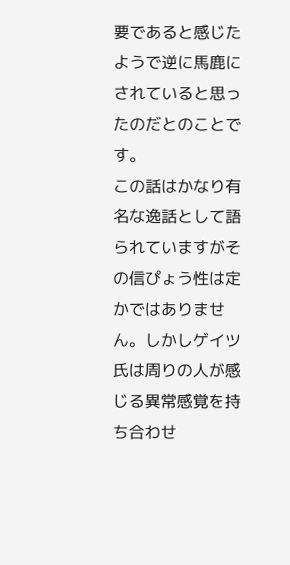要であると感じたようで逆に馬鹿にされていると思ったのだとのことです。
この話はかなり有名な逸話として語られていますがその信ぴょう性は定かではありません。しかしゲイツ氏は周りの人が感じる異常感覚を持ち合わせ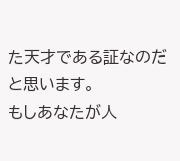た天才である証なのだと思います。
もしあなたが人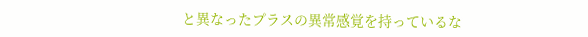と異なったプラスの異常感覚を持っているな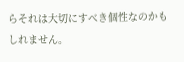らそれは大切にすべき個性なのかもしれません。